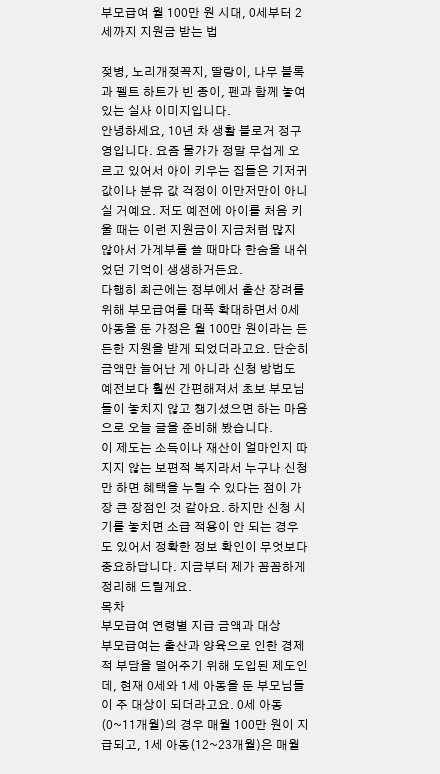부모급여 월 100만 원 시대, 0세부터 2세까지 지원금 받는 법

젖병, 노리개젖꼭지, 딸랑이, 나무 블록과 펠트 하트가 빈 종이, 펜과 함께 놓여 있는 실사 이미지입니다.
안녕하세요, 10년 차 생활 블로거 정구영입니다. 요즘 물가가 정말 무섭게 오르고 있어서 아이 키우는 집들은 기저귀 값이나 분유 값 걱정이 이만저만이 아니실 거예요. 저도 예전에 아이를 처음 키울 때는 이런 지원금이 지금처럼 많지 않아서 가계부를 쓸 때마다 한숨을 내쉬었던 기억이 생생하거든요.
다행히 최근에는 정부에서 출산 장려를 위해 부모급여를 대폭 확대하면서 0세 아동을 둔 가정은 월 100만 원이라는 든든한 지원을 받게 되었더라고요. 단순히 금액만 늘어난 게 아니라 신청 방법도 예전보다 훨씬 간편해져서 초보 부모님들이 놓치지 않고 챙기셨으면 하는 마음으로 오늘 글을 준비해 봤습니다.
이 제도는 소득이나 재산이 얼마인지 따지지 않는 보편적 복지라서 누구나 신청만 하면 혜택을 누릴 수 있다는 점이 가장 큰 장점인 것 같아요. 하지만 신청 시기를 놓치면 소급 적용이 안 되는 경우도 있어서 정확한 정보 확인이 무엇보다 중요하답니다. 지금부터 제가 꼼꼼하게 정리해 드릴게요.
목차
부모급여 연령별 지급 금액과 대상
부모급여는 출산과 양육으로 인한 경제적 부담을 덜어주기 위해 도입된 제도인데, 현재 0세와 1세 아동을 둔 부모님들이 주 대상이 되더라고요. 0세 아동(0~11개월)의 경우 매월 100만 원이 지급되고, 1세 아동(12~23개월)은 매월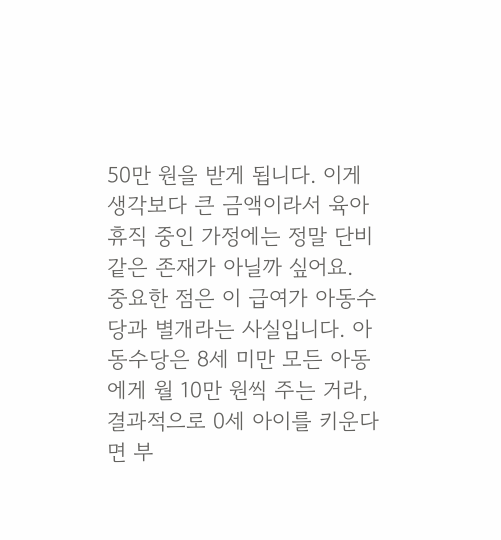50만 원을 받게 됩니다. 이게 생각보다 큰 금액이라서 육아 휴직 중인 가정에는 정말 단비 같은 존재가 아닐까 싶어요.
중요한 점은 이 급여가 아동수당과 별개라는 사실입니다. 아동수당은 8세 미만 모든 아동에게 월 10만 원씩 주는 거라, 결과적으로 0세 아이를 키운다면 부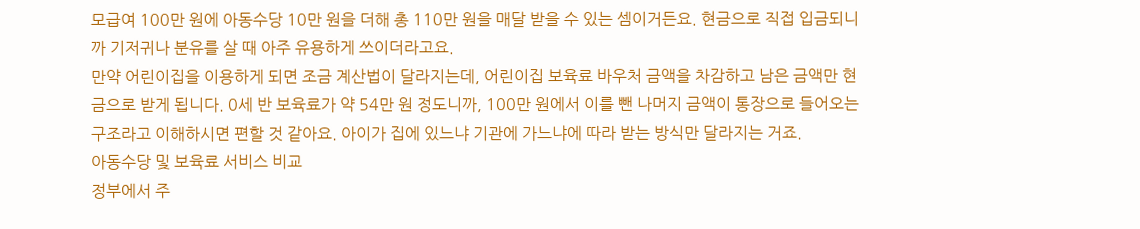모급여 100만 원에 아동수당 10만 원을 더해 총 110만 원을 매달 받을 수 있는 셈이거든요. 현금으로 직접 입금되니까 기저귀나 분유를 살 때 아주 유용하게 쓰이더라고요.
만약 어린이집을 이용하게 되면 조금 계산법이 달라지는데, 어린이집 보육료 바우처 금액을 차감하고 남은 금액만 현금으로 받게 됩니다. 0세 반 보육료가 약 54만 원 정도니까, 100만 원에서 이를 뺀 나머지 금액이 통장으로 들어오는 구조라고 이해하시면 편할 것 같아요. 아이가 집에 있느냐 기관에 가느냐에 따라 받는 방식만 달라지는 거죠.
아동수당 및 보육료 서비스 비교
정부에서 주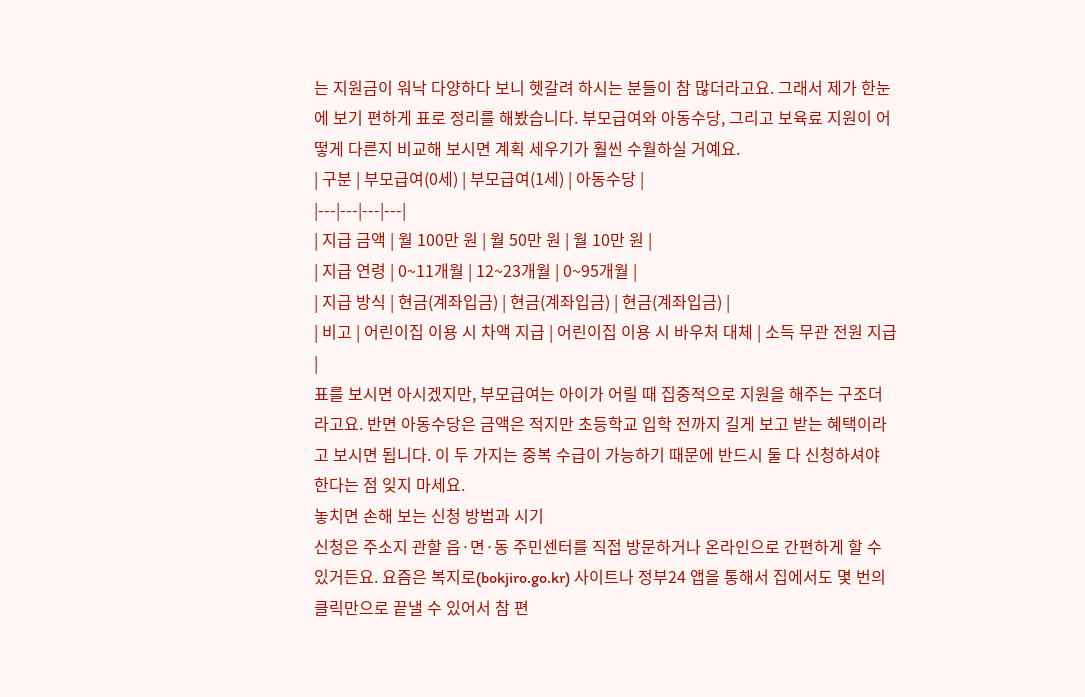는 지원금이 워낙 다양하다 보니 헷갈려 하시는 분들이 참 많더라고요. 그래서 제가 한눈에 보기 편하게 표로 정리를 해봤습니다. 부모급여와 아동수당, 그리고 보육료 지원이 어떻게 다른지 비교해 보시면 계획 세우기가 훨씬 수월하실 거예요.
| 구분 | 부모급여(0세) | 부모급여(1세) | 아동수당 |
|---|---|---|---|
| 지급 금액 | 월 100만 원 | 월 50만 원 | 월 10만 원 |
| 지급 연령 | 0~11개월 | 12~23개월 | 0~95개월 |
| 지급 방식 | 현금(계좌입금) | 현금(계좌입금) | 현금(계좌입금) |
| 비고 | 어린이집 이용 시 차액 지급 | 어린이집 이용 시 바우처 대체 | 소득 무관 전원 지급 |
표를 보시면 아시겠지만, 부모급여는 아이가 어릴 때 집중적으로 지원을 해주는 구조더라고요. 반면 아동수당은 금액은 적지만 초등학교 입학 전까지 길게 보고 받는 혜택이라고 보시면 됩니다. 이 두 가지는 중복 수급이 가능하기 때문에 반드시 둘 다 신청하셔야 한다는 점 잊지 마세요.
놓치면 손해 보는 신청 방법과 시기
신청은 주소지 관할 읍·면·동 주민센터를 직접 방문하거나 온라인으로 간편하게 할 수 있거든요. 요즘은 복지로(bokjiro.go.kr) 사이트나 정부24 앱을 통해서 집에서도 몇 번의 클릭만으로 끝낼 수 있어서 참 편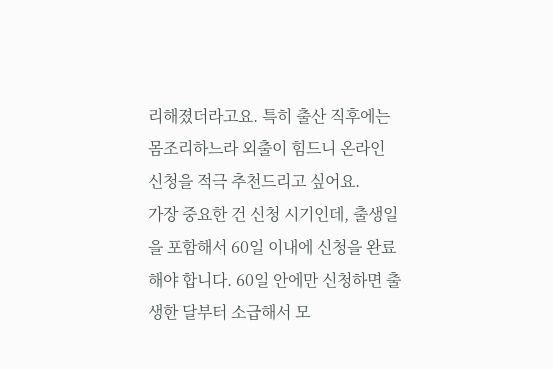리해졌더라고요. 특히 출산 직후에는 몸조리하느라 외출이 힘드니 온라인 신청을 적극 추천드리고 싶어요.
가장 중요한 건 신청 시기인데, 출생일을 포함해서 60일 이내에 신청을 완료해야 합니다. 60일 안에만 신청하면 출생한 달부터 소급해서 모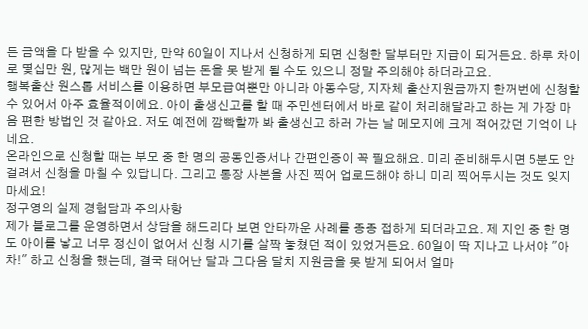든 금액을 다 받을 수 있지만, 만약 60일이 지나서 신청하게 되면 신청한 달부터만 지급이 되거든요. 하루 차이로 몇십만 원, 많게는 백만 원이 넘는 돈을 못 받게 될 수도 있으니 정말 주의해야 하더라고요.
행복출산 원스톱 서비스를 이용하면 부모급여뿐만 아니라 아동수당, 지자체 출산지원금까지 한꺼번에 신청할 수 있어서 아주 효율적이에요. 아이 출생신고를 할 때 주민센터에서 바로 같이 처리해달라고 하는 게 가장 마음 편한 방법인 것 같아요. 저도 예전에 깜빡할까 봐 출생신고 하러 가는 날 메모지에 크게 적어갔던 기억이 나네요.
온라인으로 신청할 때는 부모 중 한 명의 공동인증서나 간편인증이 꼭 필요해요. 미리 준비해두시면 5분도 안 걸려서 신청을 마칠 수 있답니다. 그리고 통장 사본을 사진 찍어 업로드해야 하니 미리 찍어두시는 것도 잊지 마세요!
정구영의 실제 경험담과 주의사항
제가 블로그를 운영하면서 상담을 해드리다 보면 안타까운 사례를 종종 접하게 되더라고요. 제 지인 중 한 명도 아이를 낳고 너무 정신이 없어서 신청 시기를 살짝 놓쳤던 적이 있었거든요. 60일이 딱 지나고 나서야 "아차!" 하고 신청을 했는데, 결국 태어난 달과 그다음 달치 지원금을 못 받게 되어서 얼마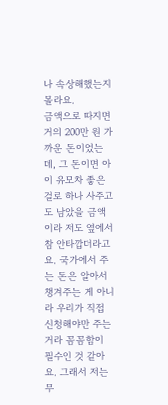나 속상해했는지 몰라요.
금액으로 따지면 거의 200만 원 가까운 돈이었는데, 그 돈이면 아이 유모차 좋은 걸로 하나 사주고도 남았을 금액이라 저도 옆에서 참 안타깝더라고요. 국가에서 주는 돈은 알아서 챙겨주는 게 아니라 우리가 직접 신청해야만 주는 거라 꼼꼼함이 필수인 것 같아요. 그래서 저는 무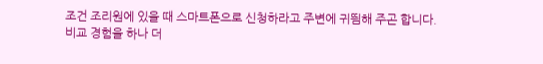조건 조리원에 있을 때 스마트폰으로 신청하라고 주변에 귀띔해 주곤 합니다.
비교 경험을 하나 더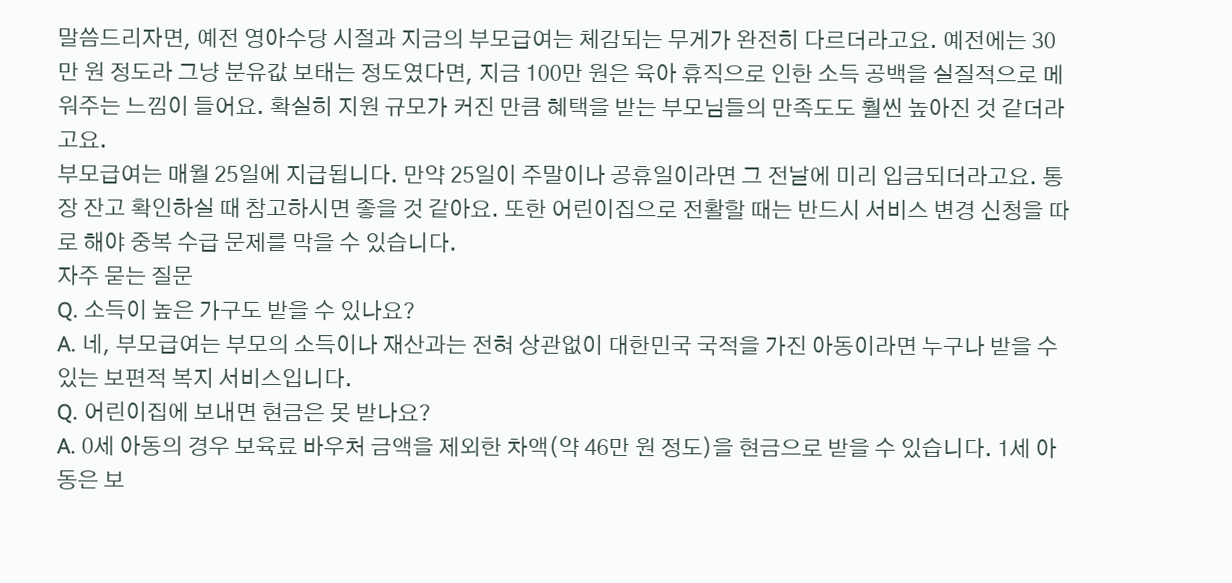말씀드리자면, 예전 영아수당 시절과 지금의 부모급여는 체감되는 무게가 완전히 다르더라고요. 예전에는 30만 원 정도라 그냥 분유값 보태는 정도였다면, 지금 100만 원은 육아 휴직으로 인한 소득 공백을 실질적으로 메워주는 느낌이 들어요. 확실히 지원 규모가 커진 만큼 혜택을 받는 부모님들의 만족도도 훨씬 높아진 것 같더라고요.
부모급여는 매월 25일에 지급됩니다. 만약 25일이 주말이나 공휴일이라면 그 전날에 미리 입금되더라고요. 통장 잔고 확인하실 때 참고하시면 좋을 것 같아요. 또한 어린이집으로 전활할 때는 반드시 서비스 변경 신청을 따로 해야 중복 수급 문제를 막을 수 있습니다.
자주 묻는 질문
Q. 소득이 높은 가구도 받을 수 있나요?
A. 네, 부모급여는 부모의 소득이나 재산과는 전혀 상관없이 대한민국 국적을 가진 아동이라면 누구나 받을 수 있는 보편적 복지 서비스입니다.
Q. 어린이집에 보내면 현금은 못 받나요?
A. 0세 아동의 경우 보육료 바우처 금액을 제외한 차액(약 46만 원 정도)을 현금으로 받을 수 있습니다. 1세 아동은 보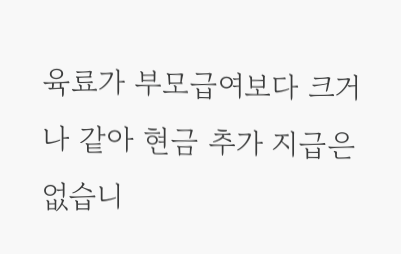육료가 부모급여보다 크거나 같아 현금 추가 지급은 없습니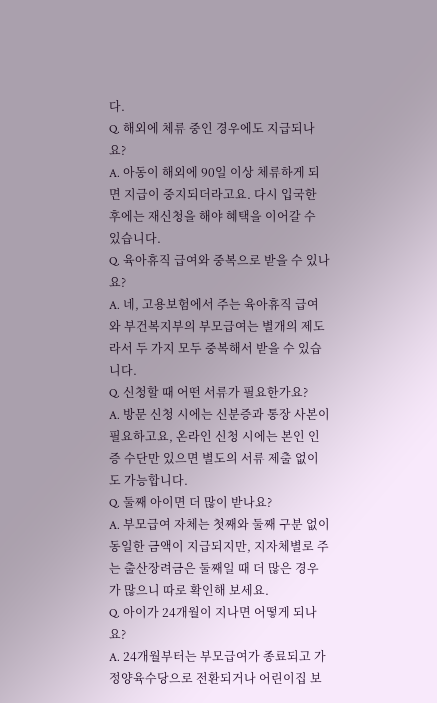다.
Q. 해외에 체류 중인 경우에도 지급되나요?
A. 아동이 해외에 90일 이상 체류하게 되면 지급이 중지되더라고요. 다시 입국한 후에는 재신청을 해야 혜택을 이어갈 수 있습니다.
Q. 육아휴직 급여와 중복으로 받을 수 있나요?
A. 네, 고용보험에서 주는 육아휴직 급여와 부건복지부의 부모급여는 별개의 제도라서 두 가지 모두 중복해서 받을 수 있습니다.
Q. 신청할 때 어떤 서류가 필요한가요?
A. 방문 신청 시에는 신분증과 통장 사본이 필요하고요, 온라인 신청 시에는 본인 인증 수단만 있으면 별도의 서류 제출 없이도 가능합니다.
Q. 둘째 아이면 더 많이 받나요?
A. 부모급여 자체는 첫째와 둘째 구분 없이 동일한 금액이 지급되지만, 지자체별로 주는 출산장려금은 둘째일 때 더 많은 경우가 많으니 따로 확인해 보세요.
Q. 아이가 24개월이 지나면 어떻게 되나요?
A. 24개월부터는 부모급여가 종료되고 가정양육수당으로 전환되거나 어린이집 보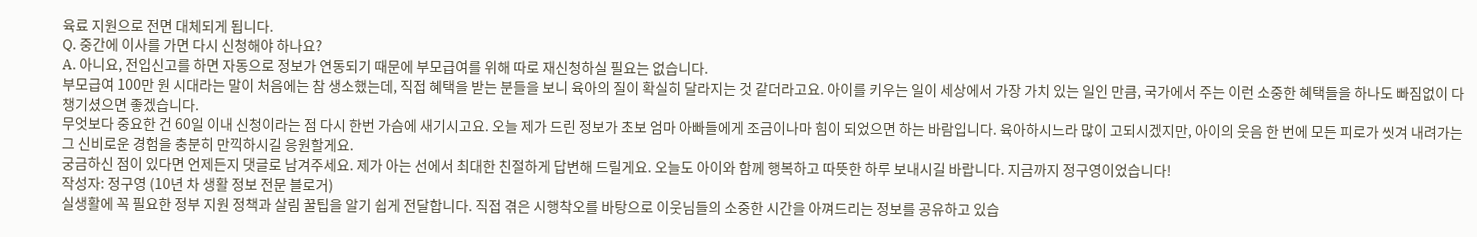육료 지원으로 전면 대체되게 됩니다.
Q. 중간에 이사를 가면 다시 신청해야 하나요?
A. 아니요, 전입신고를 하면 자동으로 정보가 연동되기 때문에 부모급여를 위해 따로 재신청하실 필요는 없습니다.
부모급여 100만 원 시대라는 말이 처음에는 참 생소했는데, 직접 혜택을 받는 분들을 보니 육아의 질이 확실히 달라지는 것 같더라고요. 아이를 키우는 일이 세상에서 가장 가치 있는 일인 만큼, 국가에서 주는 이런 소중한 혜택들을 하나도 빠짐없이 다 챙기셨으면 좋겠습니다.
무엇보다 중요한 건 60일 이내 신청이라는 점 다시 한번 가슴에 새기시고요. 오늘 제가 드린 정보가 초보 엄마 아빠들에게 조금이나마 힘이 되었으면 하는 바람입니다. 육아하시느라 많이 고되시겠지만, 아이의 웃음 한 번에 모든 피로가 씻겨 내려가는 그 신비로운 경험을 충분히 만끽하시길 응원할게요.
궁금하신 점이 있다면 언제든지 댓글로 남겨주세요. 제가 아는 선에서 최대한 친절하게 답변해 드릴게요. 오늘도 아이와 함께 행복하고 따뜻한 하루 보내시길 바랍니다. 지금까지 정구영이었습니다!
작성자: 정구영 (10년 차 생활 정보 전문 블로거)
실생활에 꼭 필요한 정부 지원 정책과 살림 꿀팁을 알기 쉽게 전달합니다. 직접 겪은 시행착오를 바탕으로 이웃님들의 소중한 시간을 아껴드리는 정보를 공유하고 있습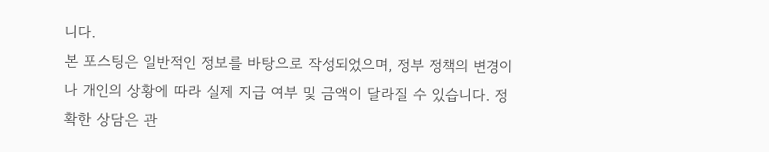니다.
본 포스팅은 일반적인 정보를 바탕으로 작성되었으며, 정부 정책의 변경이나 개인의 상황에 따라 실제 지급 여부 및 금액이 달라질 수 있습니다. 정확한 상담은 관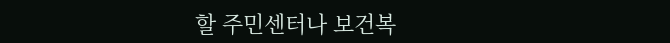할 주민센터나 보건복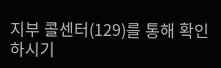지부 콜센터(129)를 통해 확인하시기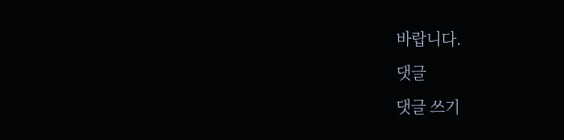바랍니다.
댓글
댓글 쓰기